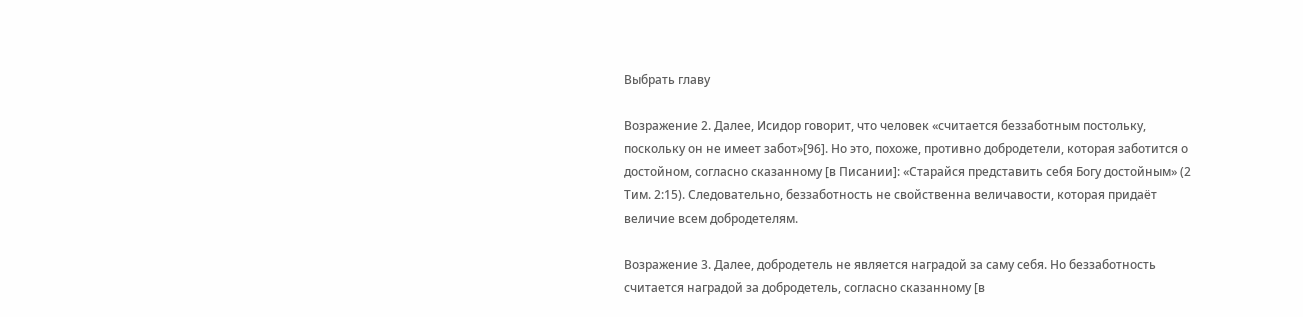Выбрать главу

Возражение 2. Далее, Исидор говорит, что человек «считается беззаботным постольку, поскольку он не имеет забот»[96]. Но это, похоже, противно добродетели, которая заботится о достойном, согласно сказанному [в Писании]: «Старайся представить себя Богу достойным» (2 Тим. 2:15). Следовательно, беззаботность не свойственна величавости, которая придаёт величие всем добродетелям.

Возражение 3. Далее, добродетель не является наградой за саму себя. Но беззаботность считается наградой за добродетель, согласно сказанному [в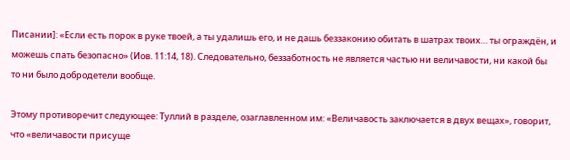Писании]: «Если есть порок в руке твоей, а ты удалишь его, и не дашь беззаконию обитать в шатрах твоих… ты ограждён, и можешь спать безопасно» (Иов. 11:14, 18). Следовательно, беззаботность не является частью ни величавости, ни какой бы то ни было добродетели вообще.

Этому противоречит следующее: Туллий в разделе, озаглавленном им: «Величавость заключается в двух вещах», говорит, что «величавости присуще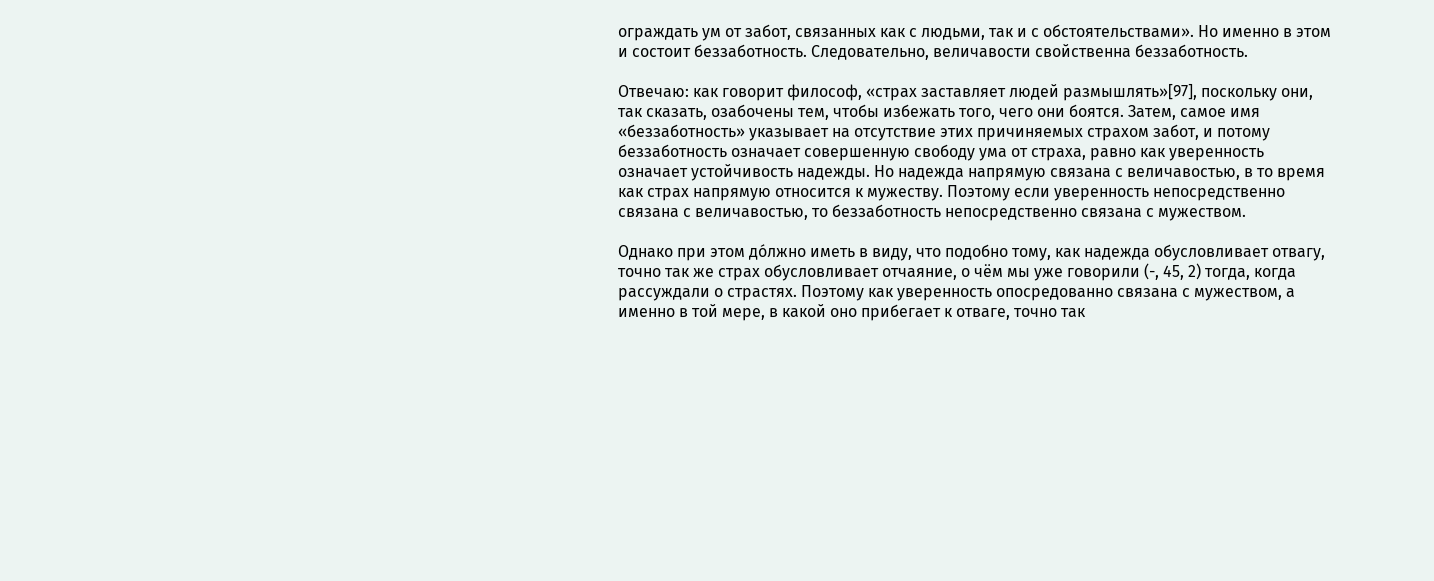ограждать ум от забот, связанных как с людьми, так и с обстоятельствами». Но именно в этом и состоит беззаботность. Следовательно, величавости свойственна беззаботность.

Отвечаю: как говорит философ, «страх заставляет людей размышлять»[97], поскольку они, так сказать, озабочены тем, чтобы избежать того, чего они боятся. Затем, самое имя «беззаботность» указывает на отсутствие этих причиняемых страхом забот, и потому беззаботность означает совершенную свободу ума от страха, равно как уверенность означает устойчивость надежды. Но надежда напрямую связана с величавостью, в то время как страх напрямую относится к мужеству. Поэтому если уверенность непосредственно связана с величавостью, то беззаботность непосредственно связана с мужеством.

Однако при этом до́лжно иметь в виду, что подобно тому, как надежда обусловливает отвагу, точно так же страх обусловливает отчаяние, о чём мы уже говорили (-, 45, 2) тогда, когда рассуждали о страстях. Поэтому как уверенность опосредованно связана с мужеством, а именно в той мере, в какой оно прибегает к отваге, точно так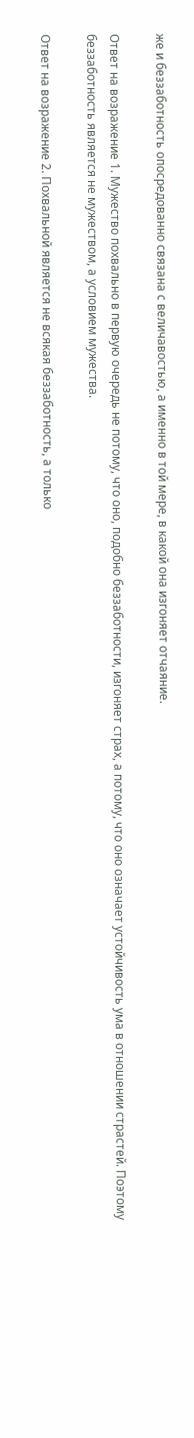же и беззаботность опосредованно связана с величавостью, а именно в той мере, в какой она изгоняет отчаяние.

Ответ на возражение 1. Мужество похвально в первую очередь не потому, что оно, подобно беззаботности, изгоняет страх, а потому, что оно означает устойчивость ума в отношении страстей. Поэтому беззаботность является не мужеством, а условием мужества.

Ответ на возражение 2. Похвальной является не всякая беззаботность, а только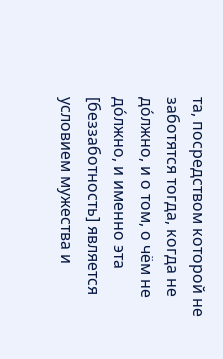та, посредством которой не заботятся тогда, когда не до́лжно, и о том, о чём не до́лжно, и именно эта [беззаботность] является условием мужества и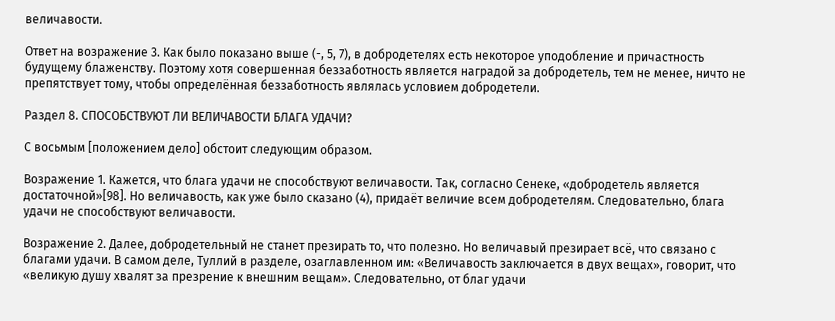величавости.

Ответ на возражение 3. Как было показано выше (-, 5, 7), в добродетелях есть некоторое уподобление и причастность будущему блаженству. Поэтому хотя совершенная беззаботность является наградой за добродетель, тем не менее, ничто не препятствует тому, чтобы определённая беззаботность являлась условием добродетели.

Раздел 8. СПОСОБСТВУЮТ ЛИ ВЕЛИЧАВОСТИ БЛАГА УДАЧИ?

С восьмым [положением дело] обстоит следующим образом.

Возражение 1. Кажется, что блага удачи не способствуют величавости. Так, согласно Сенеке, «добродетель является достаточной»[98]. Но величавость, как уже было сказано (4), придаёт величие всем добродетелям. Следовательно, блага удачи не способствуют величавости.

Возражение 2. Далее, добродетельный не станет презирать то, что полезно. Но величавый презирает всё, что связано с благами удачи. В самом деле, Туллий в разделе, озаглавленном им: «Величавость заключается в двух вещах», говорит, что «великую душу хвалят за презрение к внешним вещам». Следовательно, от благ удачи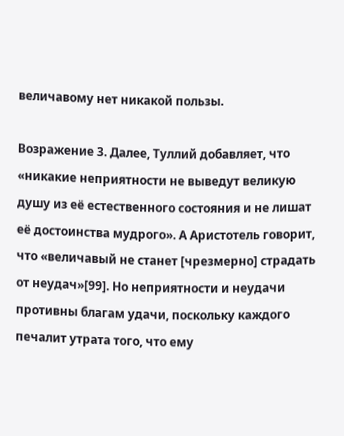величавому нет никакой пользы.

Возражение 3. Далее, Туллий добавляет, что «никакие неприятности не выведут великую душу из её естественного состояния и не лишат её достоинства мудрого». А Аристотель говорит, что «величавый не станет [чрезмерно] страдать от неудач»[99]. Но неприятности и неудачи противны благам удачи, поскольку каждого печалит утрата того, что ему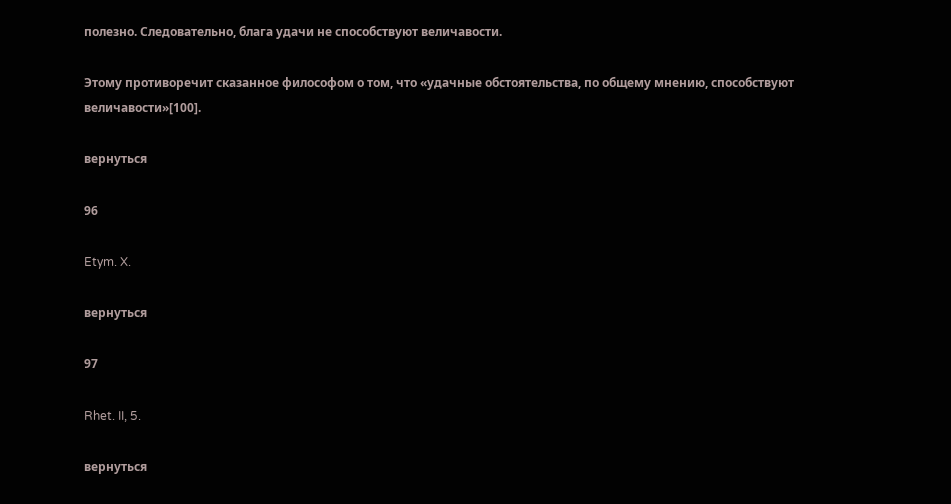полезно. Следовательно, блага удачи не способствуют величавости.

Этому противоречит сказанное философом о том, что «удачные обстоятельства, по общему мнению, способствуют величавости»[100].

вернуться

96

Etym. X.

вернуться

97

Rhet. II, 5.

вернуться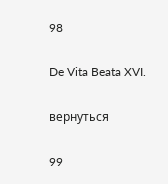98

De Vita Beata XVI.

вернуться

99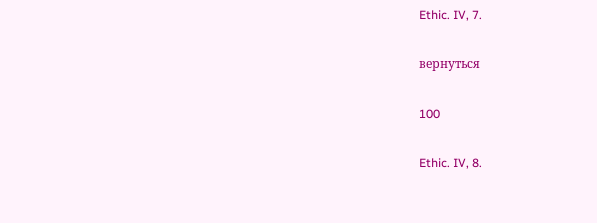Ethic. IV, 7.

вернуться

100

Ethic. IV, 8.